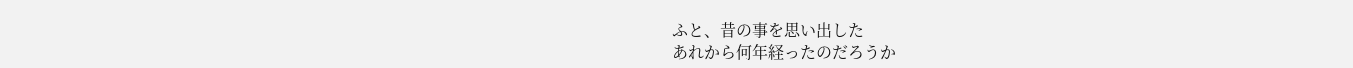ふと、昔の事を思い出した
あれから何年経ったのだろうか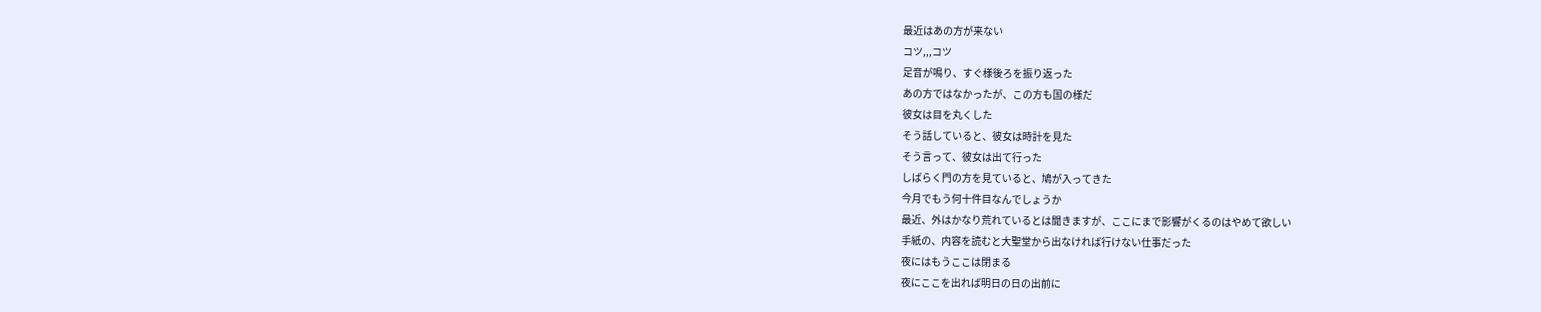最近はあの方が来ない
コツ,,,コツ
足音が鳴り、すぐ様後ろを振り返った
あの方ではなかったが、この方も国の様だ
彼女は目を丸くした
そう話していると、彼女は時計を見た
そう言って、彼女は出て行った
しばらく門の方を見ていると、鳩が入ってきた
今月でもう何十件目なんでしょうか
最近、外はかなり荒れているとは聞きますが、ここにまで影響がくるのはやめて欲しい
手紙の、内容を読むと大聖堂から出なければ行けない仕事だった
夜にはもうここは閉まる
夜にここを出れば明日の日の出前に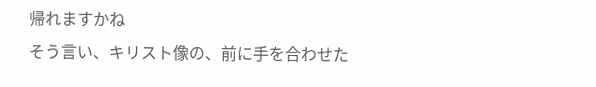帰れますかね
そう言い、キリスト像の、前に手を合わせた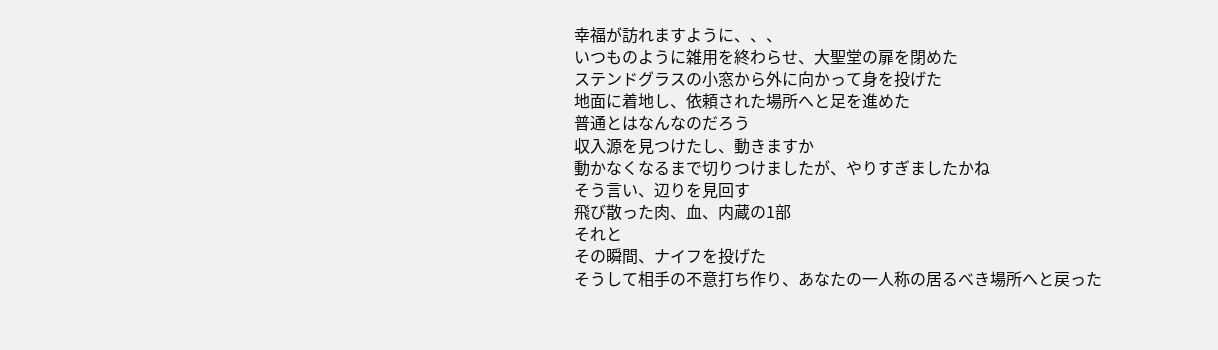幸福が訪れますように、、、
いつものように雑用を終わらせ、大聖堂の扉を閉めた
ステンドグラスの小窓から外に向かって身を投げた
地面に着地し、依頼された場所へと足を進めた
普通とはなんなのだろう
収入源を見つけたし、動きますか
動かなくなるまで切りつけましたが、やりすぎましたかね
そう言い、辺りを見回す
飛び散った肉、血、内蔵の1部
それと
その瞬間、ナイフを投げた
そうして相手の不意打ち作り、あなたの一人称の居るべき場所へと戻った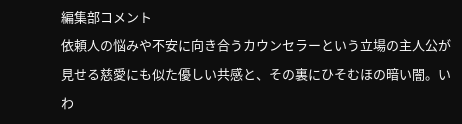編集部コメント
依頼人の悩みや不安に向き合うカウンセラーという立場の主人公が見せる慈愛にも似た優しい共感と、その裏にひそむほの暗い闇。いわ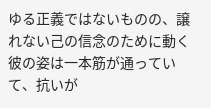ゆる正義ではないものの、譲れない己の信念のために動く彼の姿は一本筋が通っていて、抗いが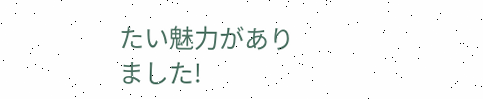たい魅力がありました!